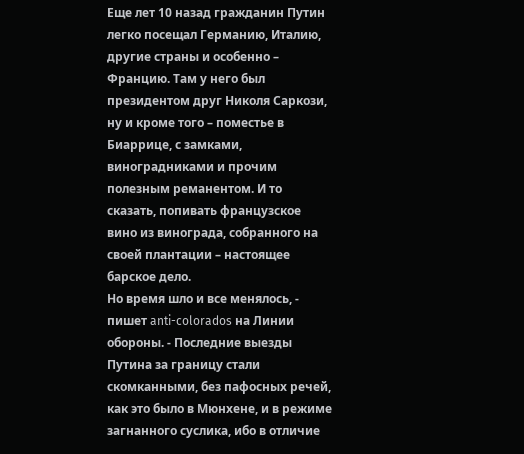Еще лет 10 назад гражданин Путин легко посещал Германию, Италию, другие страны и особенно – Францию. Там у него был президентом друг Николя Саркози, ну и кроме того – поместье в Биаррице, с замками, виноградниками и прочим полезным реманентом. И то сказать, попивать французское вино из винограда, собранного на своей плантации – настоящее барское дело.
Но время шло и все менялось, - пишет anti-colorados на Линии обороны. - Последние выезды Путина за границу стали скомканными, без пафосных речей, как это было в Мюнхене, и в режиме загнанного суслика, ибо в отличие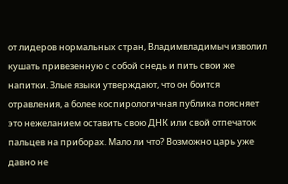от лидеров нормальных стран, Владимвладимыч изволил кушать привезенную с собой снедь и пить свои же напитки. Злые языки утверждают, что он боится отравления, а более коспирологичная публика поясняет это нежеланием оставить свою ДНК или свой отпечаток пальцев на приборах. Мало ли что? Возможно царь уже давно не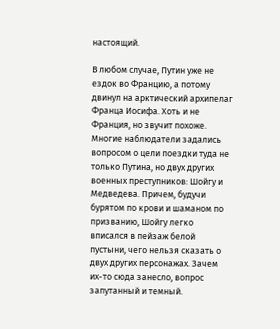настоящий.

В любом случае, Путин уже не ездок во Францию, а потому двинул на арктический архипелаг Франца Иосифа. Хоть и не Франция, но звучит похоже. Многие наблюдатели задались вопросом о цели поездки туда не только Путина, но двух других военных преступников: Шойгу и Медведева. Причем, будучи бурятом по крови и шаманом по призванию, Шойгу легко вписался в пейзаж белой пустыни, чего нельзя сказать о двух других персонажах. Зачем их-то сюда занесло, вопрос запутанный и темный.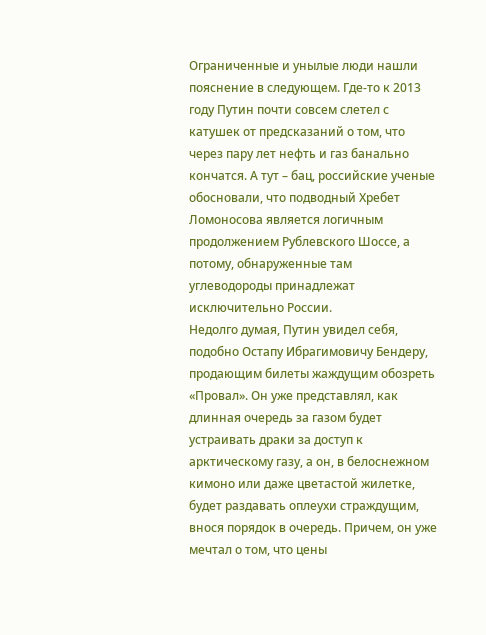Ограниченные и унылые люди нашли пояснение в следующем. Где-то к 2013 году Путин почти совсем слетел с катушек от предсказаний о том, что через пару лет нефть и газ банально кончатся. А тут – бац, российские ученые обосновали, что подводный Хребет Ломоносова является логичным продолжением Рублевского Шоссе, а потому, обнаруженные там углеводороды принадлежат исключительно России.
Недолго думая, Путин увидел себя, подобно Остапу Ибрагимовичу Бендеру, продающим билеты жаждущим обозреть «Провал». Он уже представлял, как длинная очередь за газом будет устраивать драки за доступ к арктическому газу, а он, в белоснежном кимоно или даже цветастой жилетке, будет раздавать оплеухи страждущим, внося порядок в очередь. Причем, он уже мечтал о том, что цены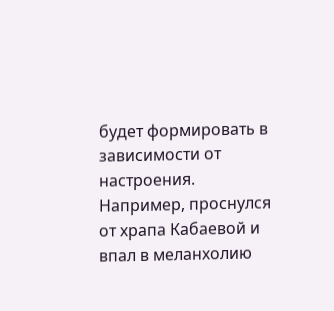будет формировать в зависимости от настроения. Например, проснулся от храпа Кабаевой и впал в меланхолию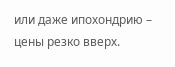или даже ипохондрию – цены резко вверх.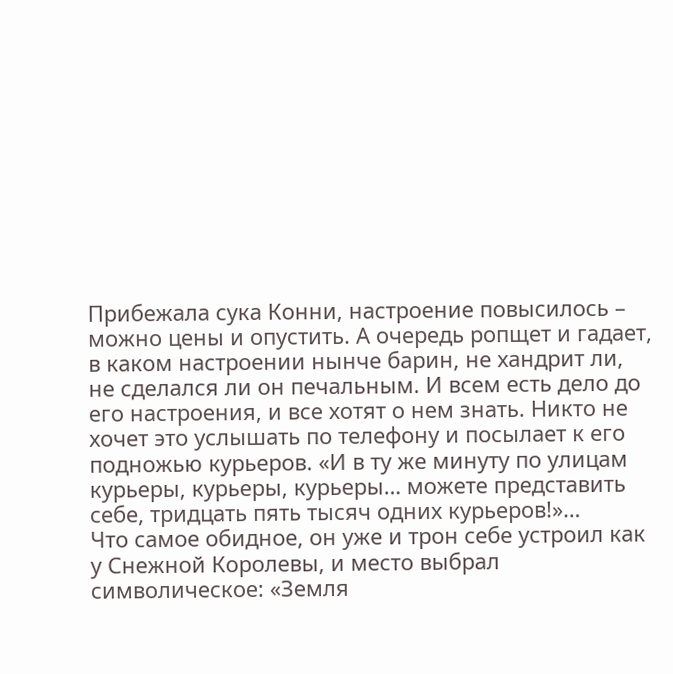Прибежала сука Конни, настроение повысилось – можно цены и опустить. А очередь ропщет и гадает, в каком настроении нынче барин, не хандрит ли, не сделался ли он печальным. И всем есть дело до его настроения, и все хотят о нем знать. Никто не хочет это услышать по телефону и посылает к его подножью курьеров. «И в ту же минуту по улицам курьеры, курьеры, курьеры… можете представить себе, тридцать пять тысяч одних курьеров!»…
Что самое обидное, он уже и трон себе устроил как у Снежной Королевы, и место выбрал символическое: «Земля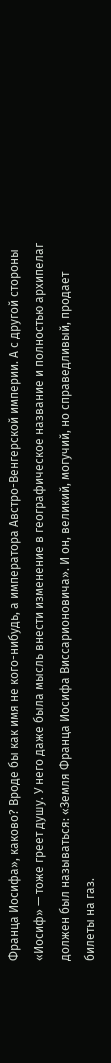Франца Иосифа», каково? Вроде бы как имя не кого-нибудь, а императора Австро-Венгерской империи. А с другой стороны «Иосиф» — тоже греет душу. У него даже была мысль внести изменение в географическое название и полностью архипелаг должен был называться: «Земля Франца Иосифа Виссарионовича». И он, великий, могучий, но справедливый, продает билеты на газ.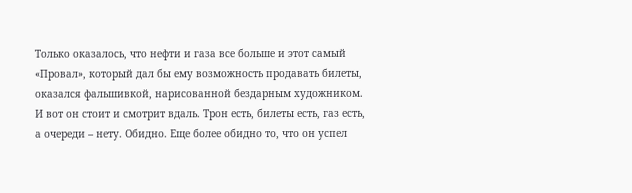Только оказалось, что нефти и газа все больше и этот самый «Провал», который дал бы ему возможность продавать билеты, оказался фальшивкой, нарисованной бездарным художником. И вот он стоит и смотрит вдаль. Трон есть, билеты есть, газ есть, а очереди – нету. Обидно. Еще более обидно то, что он успел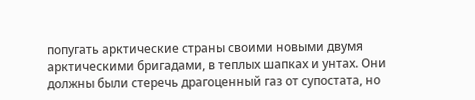попугать арктические страны своими новыми двумя арктическими бригадами, в теплых шапках и унтах. Они должны были стеречь драгоценный газ от супостата, но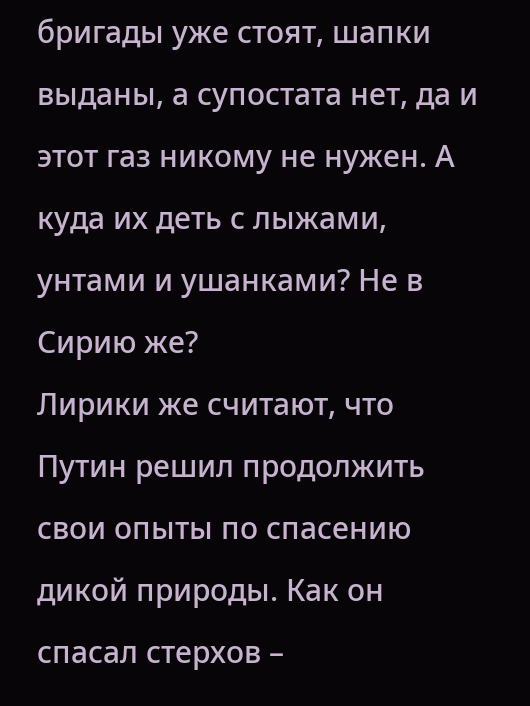бригады уже стоят, шапки выданы, а супостата нет, да и этот газ никому не нужен. А куда их деть с лыжами, унтами и ушанками? Не в Сирию же?
Лирики же считают, что Путин решил продолжить свои опыты по спасению дикой природы. Как он спасал стерхов –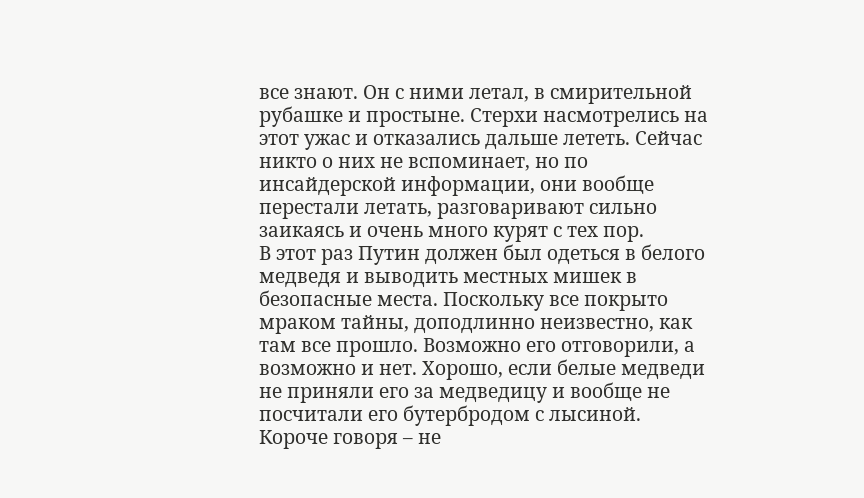все знают. Он с ними летал, в смирительной рубашке и простыне. Стерхи насмотрелись на этот ужас и отказались дальше лететь. Сейчас никто о них не вспоминает, но по инсайдерской информации, они вообще перестали летать, разговаривают сильно заикаясь и очень много курят с тех пор.
В этот раз Путин должен был одеться в белого медведя и выводить местных мишек в безопасные места. Поскольку все покрыто мраком тайны, доподлинно неизвестно, как там все прошло. Возможно его отговорили, а возможно и нет. Хорошо, если белые медведи не приняли его за медведицу и вообще не посчитали его бутербродом с лысиной. Короче говоря – не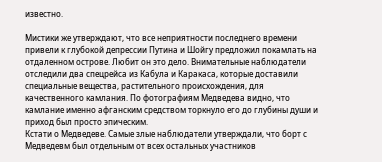известно.

Мистики же утверждают, что все неприятности последнего времени привели к глубокой депрессии Путина и Шойгу предложил покамлать на отдаленном острове. Любит он это дело. Внимательные наблюдатели отследили два спецрейса из Кабула и Каракаса, которые доставили специальные вещества, растительного происхождения, для качественного камлания. По фотографиям Медведева видно, что камлание именно афганским средством торкнуло его до глубины души и приход был просто эпическим.
Кстати о Медведеве. Самые злые наблюдатели утверждали, что борт с Медведевм был отдельным от всех остальных участников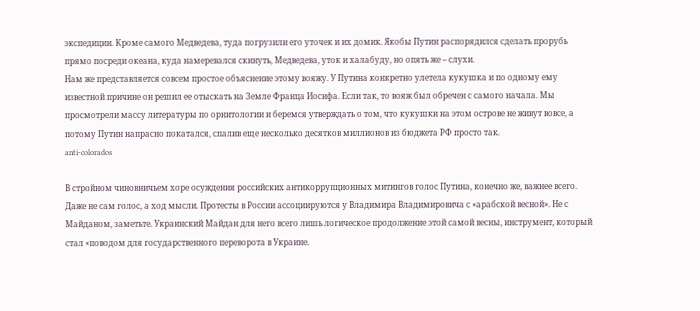экспедиции. Кроме самого Медведева, туда погрузили его уточек и их домик. Якобы Путин распорядился сделать прорубь прямо посреди океана, куда намеревался скинуть, Медведева, уток и халабуду, но опять же – слухи.
Нам же представляется совсем простое объяснение этому вояжу. У Путина конкретно улетела кукушка и по одному ему известной причине он решил ее отыскать на Земле Франца Иосифа. Если так, то вояж был обречен с самого начала. Мы просмотрели массу литературы по орнитологии и беремся утверждать о том, что кукушки на этом острове не живут вовсе, а потому Путин напрасно покатался, спалив еще несколько десятков миллионов из бюджета РФ просто так.
anti-colorados

В стройном чиновничьем хоре осуждения российских антикоррупционных митингов голос Путина, конечно же, важнее всего. Даже не сам голос, а ход мысли. Протесты в России ассоциируются у Владимира Владимировича с «арабской весной». Не с Майданом, заметьте. Украинский Майдан для него всего лишь логическое продолжение этой самой весны, инструмент, который стал «поводом для государственного переворота в Украине.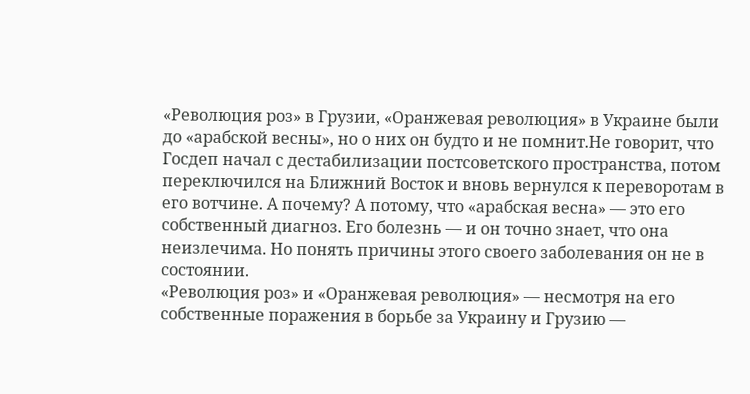«Революция роз» в Грузии, «Оранжевая революция» в Украине были до «арабской весны», но о них он будто и не помнит.Не говорит, что Госдеп начал с дестабилизации постсоветского пространства, потом переключился на Ближний Восток и вновь вернулся к переворотам в его вотчине. А почему? А потому, что «арабская весна» — это его собственный диагноз. Его болезнь — и он точно знает, что она неизлечима. Но понять причины этого своего заболевания он не в состоянии.
«Революция роз» и «Оранжевая революция» — несмотря на его собственные поражения в борьбе за Украину и Грузию —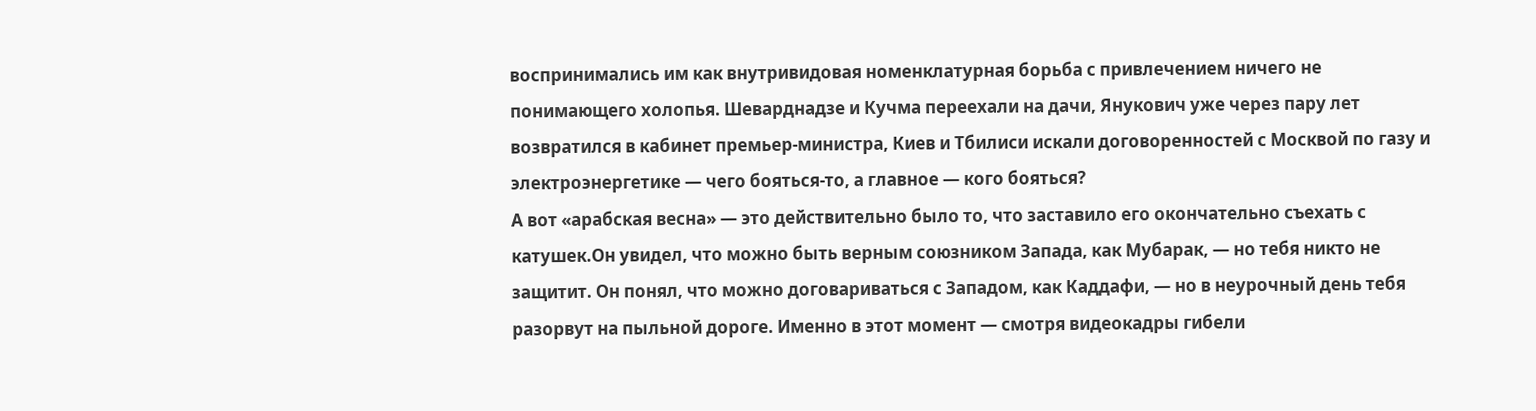воспринимались им как внутривидовая номенклатурная борьба с привлечением ничего не понимающего холопья. Шеварднадзе и Кучма переехали на дачи, Янукович уже через пару лет возвратился в кабинет премьер-министра, Киев и Тбилиси искали договоренностей с Москвой по газу и электроэнергетике — чего бояться-то, а главное — кого бояться?
А вот «арабская весна» — это действительно было то, что заставило его окончательно съехать с катушек.Он увидел, что можно быть верным союзником Запада, как Мубарак, — но тебя никто не защитит. Он понял, что можно договариваться с Западом, как Каддафи, — но в неурочный день тебя разорвут на пыльной дороге. Именно в этот момент — смотря видеокадры гибели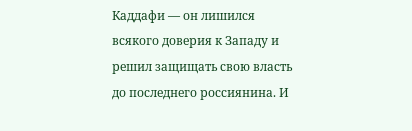Каддафи — он лишился всякого доверия к Западу и решил защищать свою власть до последнего россиянина. И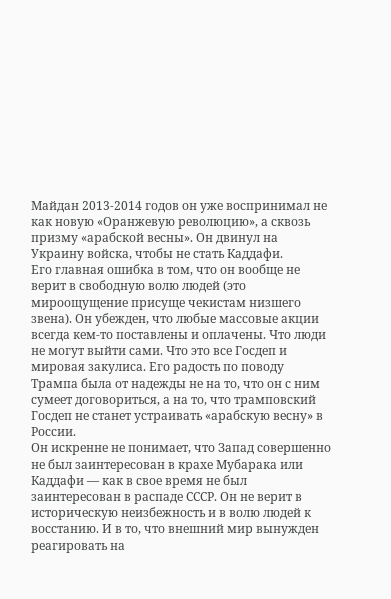Майдан 2013-2014 годов он уже воспринимал не как новую «Оранжевую революцию», а сквозь призму «арабской весны». Он двинул на Украину войска, чтобы не стать Каддафи.
Его главная ошибка в том, что он вообще не верит в свободную волю людей (это мироощущение присуще чекистам низшего звена). Он убежден, что любые массовые акции всегда кем-то поставлены и оплачены. Что люди не могут выйти сами. Что это все Госдеп и мировая закулиса. Его радость по поводу Трампа была от надежды не на то, что он с ним сумеет договориться, а на то, что трамповский Госдеп не станет устраивать «арабскую весну» в России.
Он искренне не понимает, что Запад совершенно не был заинтересован в крахе Мубарака или Каддафи — как в свое время не был заинтересован в распаде СССР. Он не верит в историческую неизбежность и в волю людей к восстанию. И в то, что внешний мир вынужден реагировать на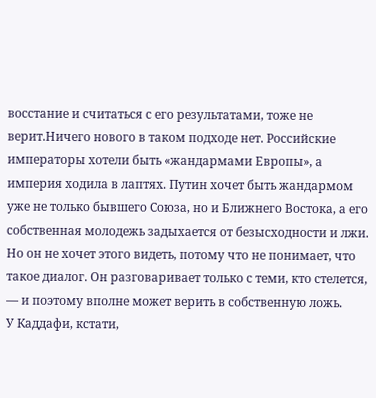восстание и считаться с его результатами, тоже не верит.Ничего нового в таком подходе нет. Российские императоры хотели быть «жандармами Европы», а империя ходила в лаптях. Путин хочет быть жандармом уже не только бывшего Союза, но и Ближнего Востока, а его собственная молодежь задыхается от безысходности и лжи. Но он не хочет этого видеть, потому что не понимает, что такое диалог. Он разговаривает только с теми, кто стелется, — и поэтому вполне может верить в собственную ложь.
У Каддафи, кстати,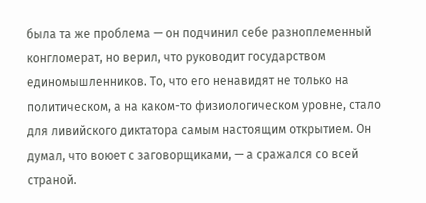была та же проблема — он подчинил себе разноплеменный конгломерат, но верил, что руководит государством единомышленников. То, что его ненавидят не только на политическом, а на каком-то физиологическом уровне, стало для ливийского диктатора самым настоящим открытием. Он думал, что воюет с заговорщиками, — а сражался со всей страной.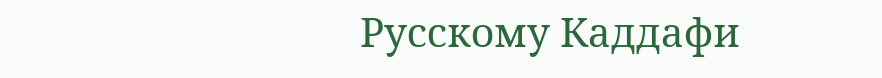Русскому Каддафи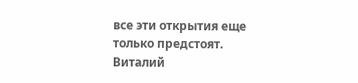все эти открытия еще только предстоят.
Виталий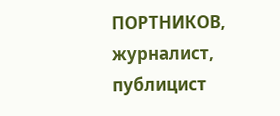ПОРТНИКОВ,
журналист, публицист